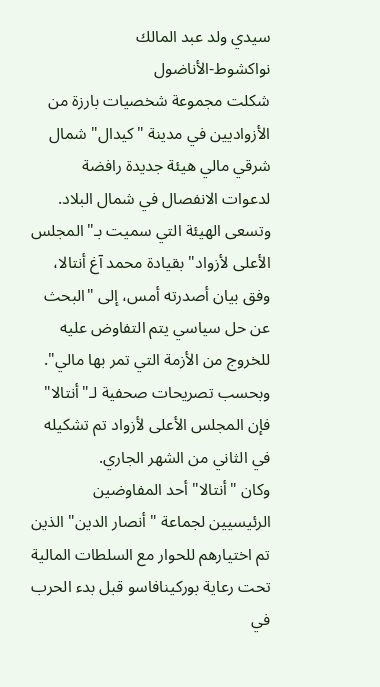سيدي ولد عبد المالك
نواكشوط-الأناضول
شكلت مجموعة شخصيات بارزة من الأزواديين في مدينة "كيدال" شمال شرقي مالي هيئة جديدة رافضة لدعوات الانفصال في شمال البلاد.
وتسعى الهيئة التي سميت بـ"المجلس الأعلى لأزواد" بقيادة محمد آغ أنتالا، وفق بيان أصدرته أمس، إلى "البحث عن حل سياسي يتم التفاوض عليه للخروج من الأزمة التي تمر بها مالي".
وبحسب تصريحات صحفية لـ"أنتالا" فإن المجلس الأعلى لأزواد تم تشكيله في الثاني من الشهر الجاري.
وكان "أنتالا" أحد المفاوضين الرئيسيين لجماعة "أنصار الدين" الذين تم اختيارهم للحوار مع السلطات المالية تحت رعاية بوركينافاسو قبل بدء الحرب في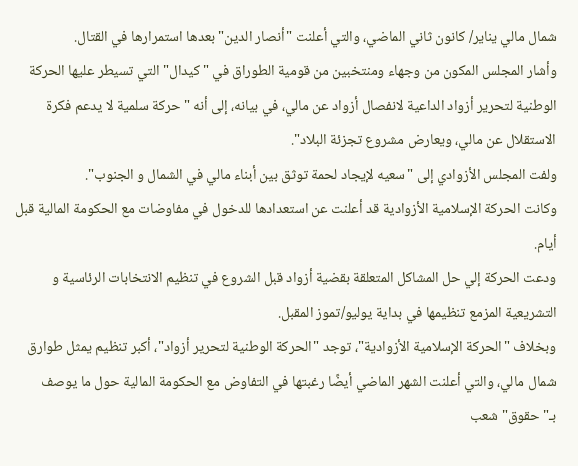شمال مالي يناير/ كانون ثاني الماضي، والتي أعلنت "أنصار الدين" بعدها استمرارها في القتال.
وأشار المجلس المكون من وجهاء ومنتخبين من قومية الطوراق في "كيدال" التي تسيطر عليها الحركة الوطنية لتحرير أزواد الداعية لانفصال أزواد عن مالي، في بيانه، إلى أنه "حركة سلمية لا يدعم فكرة الاستقلال عن مالي، ويعارض مشروع تجزئة البلاد".
ولفت المجلس الأزوادي إلى "سعيه لإيجاد لحمة توثق بين أبناء مالي في الشمال و الجنوب".
وكانت الحركة الإسلامية الأزوادية قد أعلنت عن استعدادها للدخول في مفاوضات مع الحكومة المالية قبل أيام.
ودعت الحركة إلي حل المشاكل المتعلقة بقضية أزواد قبل الشروع في تنظيم الانتخابات الرئاسية و التشريعية المزمع تنظيمها في بداية يوليو/تموز المقبل.
وبخلاف "الحركة الإسلامية الأزوادية"، توجد "الحركة الوطنية لتحرير أزواد"، أكبر تنظيم يمثل طوارق شمال مالي، والتي أعلنت الشهر الماضي أيضًا رغبتها في التفاوض مع الحكومة المالية حول ما يوصف بـ"حقوق" شعب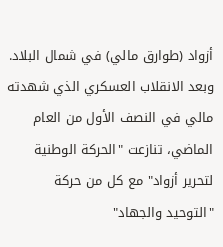أزواد (طوارق مالي) في شمال البلاد.
وبعد الانقلاب العسكري الذي شهدته مالي في النصف الأول من العام الماضي، تنازعت "الحركة الوطنية لتحرير أزواد" مع كل من حركة "التوحيد والجهاد"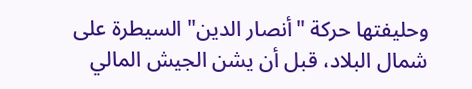وحليفتها حركة "أنصار الدين" السيطرة على شمال البلاد، قبل أن يشن الجيش المالي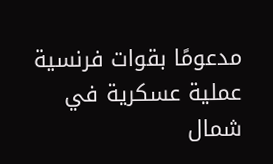مدعومًا بقوات فرنسية عملية عسكرية في شمال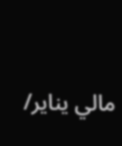مالي يناير/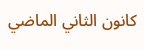كانون الثاني الماضي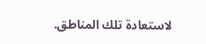لاستعادة تلك المناطق.